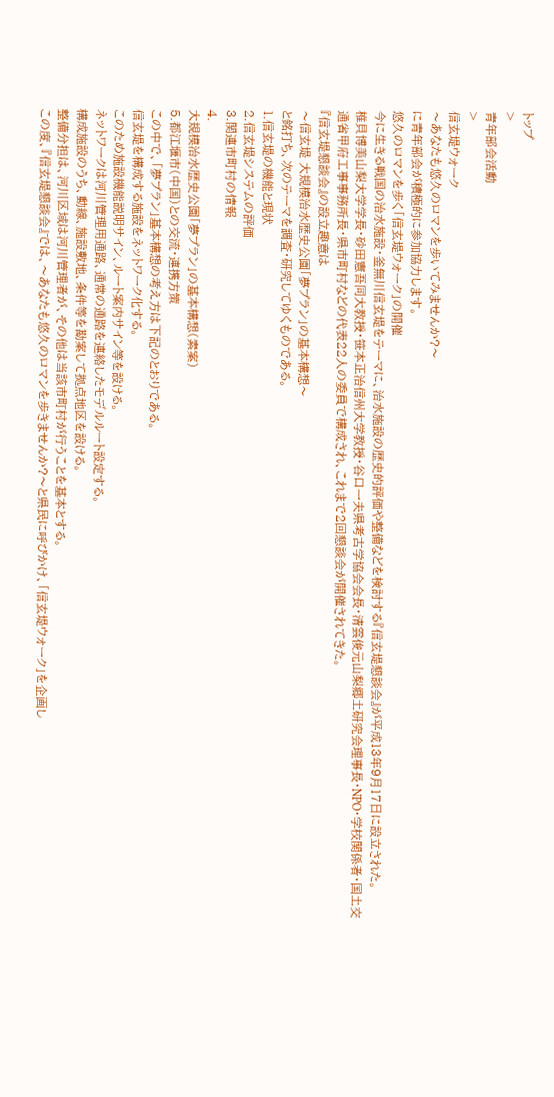トップ
>
青年部会活動
>
信玄堤ウォーク
〜あなたも悠久のロマンを歩いてみませんか?〜
に青年部会が積極的に参加協力します。
悠久のロマンを歩く「信玄堤ウォーク」の開催
今に生きる戦国の治水施設・釜無川信玄堤をテーマに、治水施設の歴史的評価や整備などを検討する『信玄堤懇談会』が平成13年9月17日に設立された。
椎貝博美山梨大学学長・砂田憲吾同大教授・笹本正治信州大学教授・谷口一夫県考古学協会会長・清雲俊元山梨郷土研究会理事長・NPO・学校関係者・国土交通省甲府工事事務所長・県市町村などの代表22人の委員で構成され、これまで2回懇談会が開催されてきた。
『信玄堤懇談会』の設立趣意は
〜信玄堤 大規模治水歴史公園「夢プラン」の基本構想〜
と銘打ち、次のテーマを調査・研究してゆくものである。
1.信玄堤の機能と現状
2.信玄堤システムの評価
3.関連市町村の情報
4.
大規模治水歴史公園「夢プラン」の基本構想(素案)
5.都江堰市(中国)との交流・連携方策
この中で、「夢プラン」基本構想の考え方は下記のとおりである。
信玄堤を構成する施設をネットワーク化する。
このため施設機能説明サイン、ルート案内サイン等を設ける。
ネットワークは河川管理用通路、通常の通路を連絡したモデルルート設定する。
構成施設のうち、動線、施設敷地、条件等を勘案して拠点地区を設ける。
整備分担は、河川区域は河川管理者が、その他は当該市町村が行うことを基本とする。
この度、『信玄堤懇談会』では、〜あなたも悠久のロマンを歩きませんか?〜と県民に呼びかけ、「信玄堤ウォーク」を企画し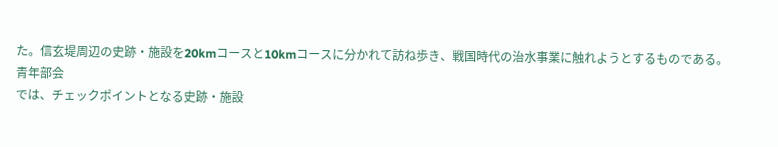た。信玄堤周辺の史跡・施設を20kmコースと10kmコースに分かれて訪ね歩き、戦国時代の治水事業に触れようとするものである。
青年部会
では、チェックポイントとなる史跡・施設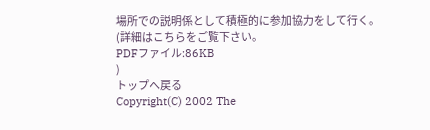場所での説明係として積極的に参加協力をして行く。
(詳細はこちらをご覧下さい。
PDFファイル:86KB
)
トップへ戻る
Copyright(C) 2002 The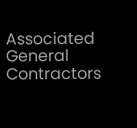Associated General Contractors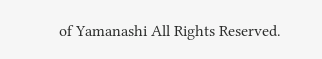of Yamanashi All Rights Reserved.